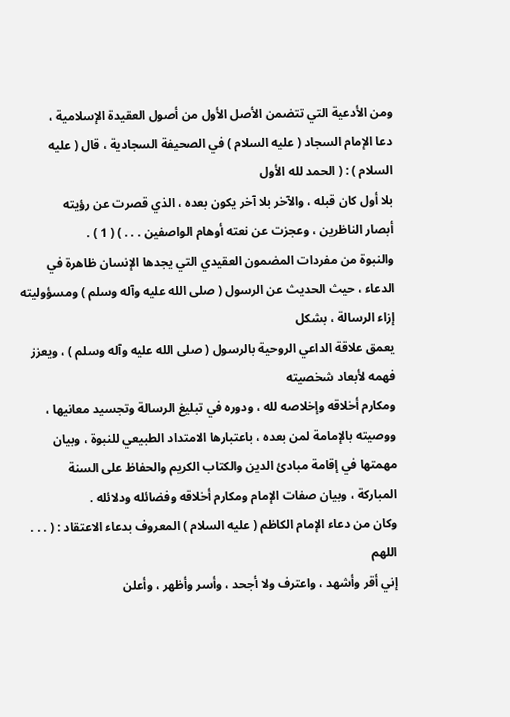ومن الأدعية التي تتضمن الأصل الأول من أصول العقيدة الإسلامية ،
دعا الإمام السجاد ( عليه السلام ) في الصحيفة السجادية ، قال ( عليه السلام ) : ( الحمد لله الأول
بلا أول كان قبله ، والآخر بلا آخر يكون بعده ، الذي قصرت عن رؤيته
أبصار الناظرين ، وعجزت عن نعته أوهام الواصفين . . . ) ( 1 ) .
والنبوة من مفردات المضمون العقيدي التي يجدها الإنسان ظاهرة في
الدعاء ، حيث الحديث عن الرسول ( صلى الله عليه وآله وسلم ) ومسؤوليته إزاء الرسالة ، بشكل
يعمق علاقة الداعي الروحية بالرسول ( صلى الله عليه وآله وسلم ) ، ويعزز فهمه لأبعاد شخصيته
ومكارم أخلاقه وإخلاصه لله ، ودوره في تبليغ الرسالة وتجسيد معانيها ،
ووصيته بالإمامة لمن بعده ، باعتبارها الامتداد الطبيعي للنبوة ، وبيان
مهمتها في إقامة مبادئ الدين والكتاب الكريم والحفاظ على السنة
المباركة ، وبيان صفات الإمام ومكارم أخلاقه وفضائله ودلائله .
وكان من دعاء الإمام الكاظم ( عليه السلام ) المعروف بدعاء الاعتقاد : ( . . . اللهم
إني أقر وأشهد ، واعترف ولا أجحد ، وأسر وأظهر ، وأعلن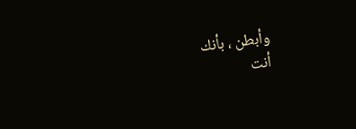وأبطن ، بأنك
أنت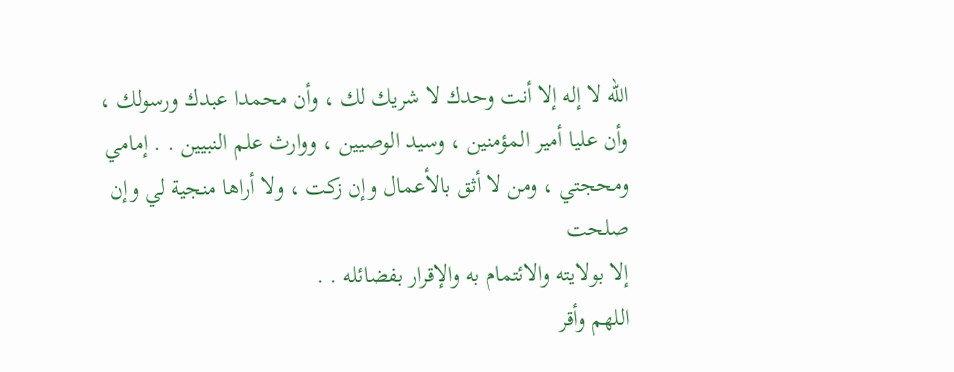الله لا إله إلا أنت وحدك لا شريك لك ، وأن محمدا عبدك ورسولك ،
وأن عليا أمير المؤمنين ، وسيد الوصيين ، ووارث علم النبيين . . إمامي
ومحجتي ، ومن لا أثق بالأعمال وإن زكت ، ولا أراها منجية لي وإن صلحت
إلا بولايته والائتمام به والإقرار بفضائله . .
اللهم وأقر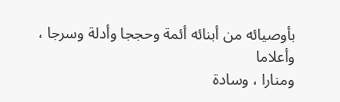بأوصيائه من أبنائه أئمة وحججا وأدلة وسرجا ، وأعلاما
ومنارا ، وسادة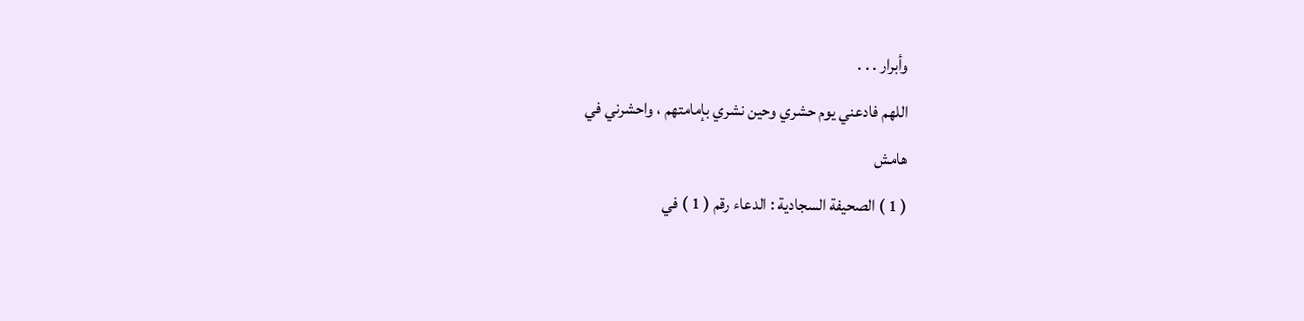وأبرار . . .
اللهم فادعني يوم حشري وحين نشري بإمامتهم ، واحشرني في
هامش
( 1 ) الصحيفة السجادية : الدعاء رقم ( 1 ) في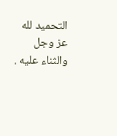التحميد لله عز وجل والثناء عليه .